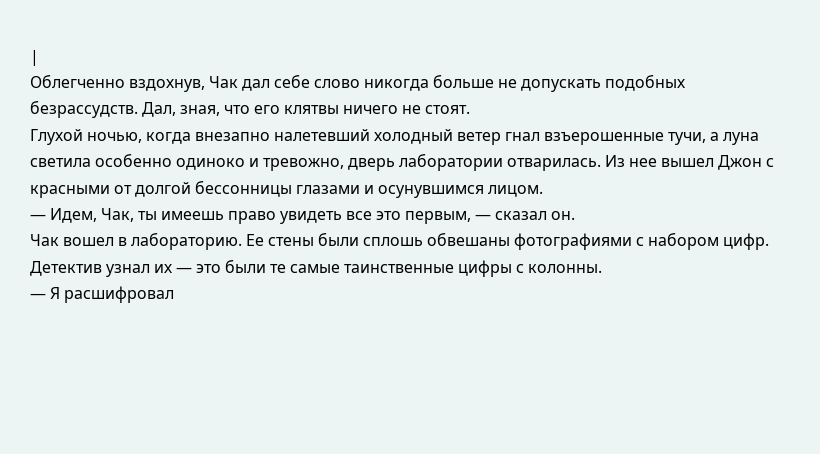|
Облегченно вздохнув, Чак дал себе слово никогда больше не допускать подобных безрассудств. Дал, зная, что его клятвы ничего не стоят.
Глухой ночью, когда внезапно налетевший холодный ветер гнал взъерошенные тучи, а луна светила особенно одиноко и тревожно, дверь лаборатории отварилась. Из нее вышел Джон с красными от долгой бессонницы глазами и осунувшимся лицом.
— Идем, Чак, ты имеешь право увидеть все это первым, — сказал он.
Чак вошел в лабораторию. Ее стены были сплошь обвешаны фотографиями с набором цифр. Детектив узнал их — это были те самые таинственные цифры с колонны.
— Я расшифровал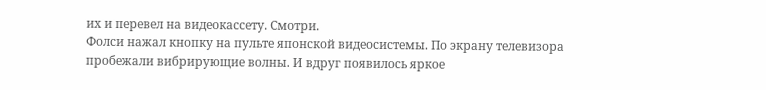их и перевел на видеокассету. Смотри.
Фолси нажал кнопку на пульте японской видеосистемы. По экрану телевизора пробежали вибрирующие волны. И вдруг появилось яркое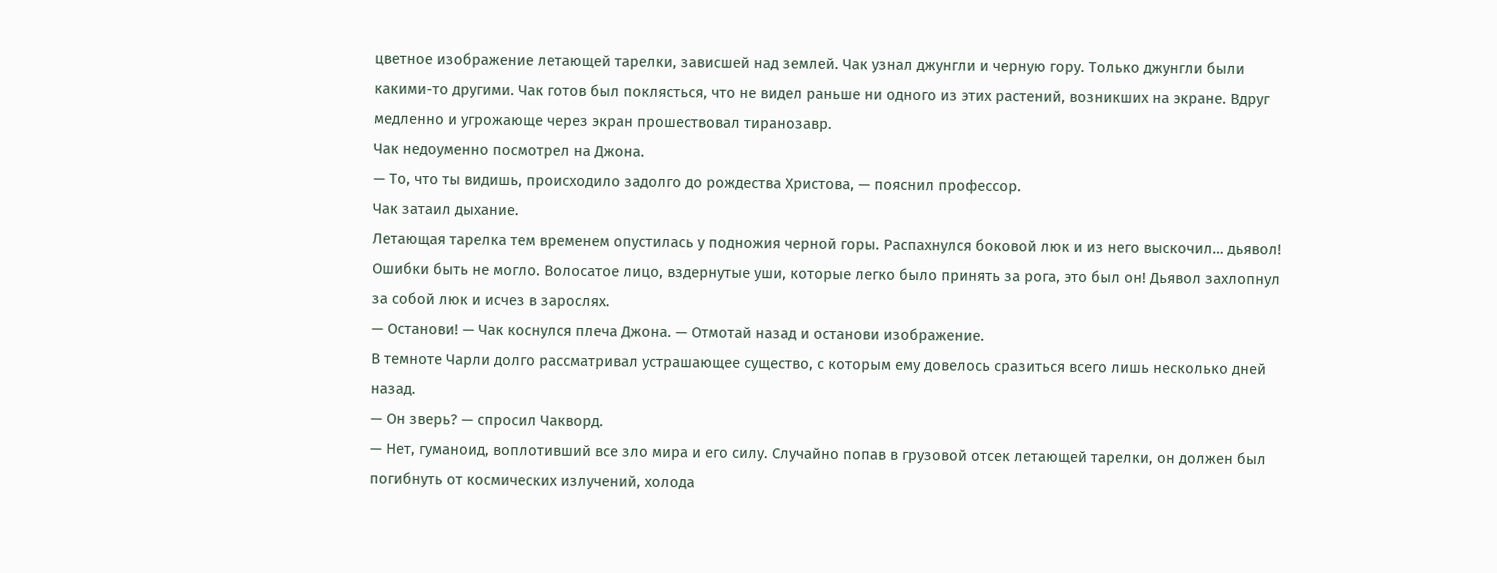цветное изображение летающей тарелки, зависшей над землей. Чак узнал джунгли и черную гору. Только джунгли были какими-то другими. Чак готов был поклясться, что не видел раньше ни одного из этих растений, возникших на экране. Вдруг медленно и угрожающе через экран прошествовал тиранозавр.
Чак недоуменно посмотрел на Джона.
— То, что ты видишь, происходило задолго до рождества Христова, — пояснил профессор.
Чак затаил дыхание.
Летающая тарелка тем временем опустилась у подножия черной горы. Распахнулся боковой люк и из него выскочил… дьявол!
Ошибки быть не могло. Волосатое лицо, вздернутые уши, которые легко было принять за рога, это был он! Дьявол захлопнул за собой люк и исчез в зарослях.
— Останови! — Чак коснулся плеча Джона. — Отмотай назад и останови изображение.
В темноте Чарли долго рассматривал устрашающее существо, с которым ему довелось сразиться всего лишь несколько дней назад.
— Он зверь? — спросил Чакворд.
— Нет, гуманоид, воплотивший все зло мира и его силу. Случайно попав в грузовой отсек летающей тарелки, он должен был погибнуть от космических излучений, холода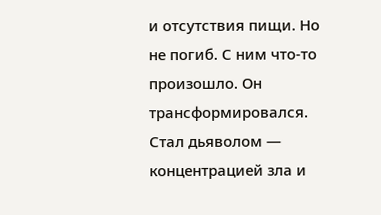и отсутствия пищи. Но не погиб. С ним что-то произошло. Он трансформировался. Стал дьяволом — концентрацией зла и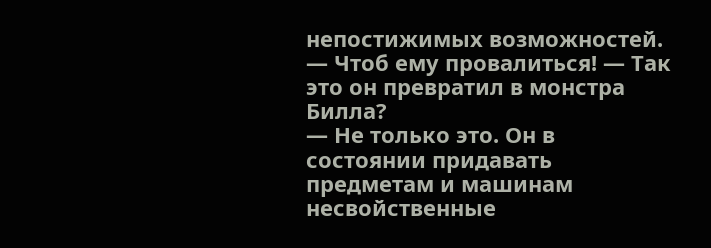непостижимых возможностей.
— Чтоб ему провалиться! — Так это он превратил в монстра Билла?
— Не только это. Он в состоянии придавать предметам и машинам несвойственные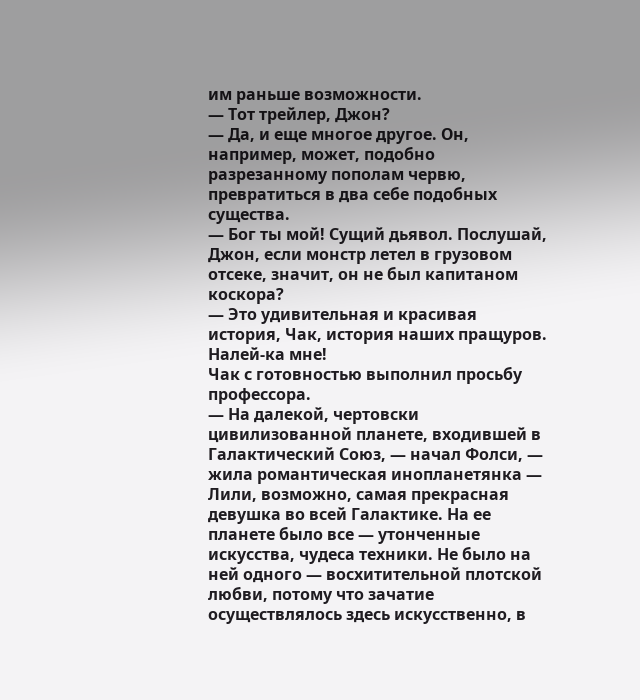им раньше возможности.
— Тот трейлер, Джон?
— Да, и еще многое другое. Он, например, может, подобно разрезанному пополам червю, превратиться в два себе подобных существа.
— Бог ты мой! Сущий дьявол. Послушай, Джон, если монстр летел в грузовом отсеке, значит, он не был капитаном коскора?
— Это удивительная и красивая история, Чак, история наших пращуров. Налей-ка мне!
Чак с готовностью выполнил просьбу профессора.
— На далекой, чертовски цивилизованной планете, входившей в Галактический Союз, — начал Фолси, — жила романтическая инопланетянка — Лили, возможно, самая прекрасная девушка во всей Галактике. На ее планете было все — утонченные искусства, чудеса техники. Не было на ней одного — восхитительной плотской любви, потому что зачатие осуществлялось здесь искусственно, в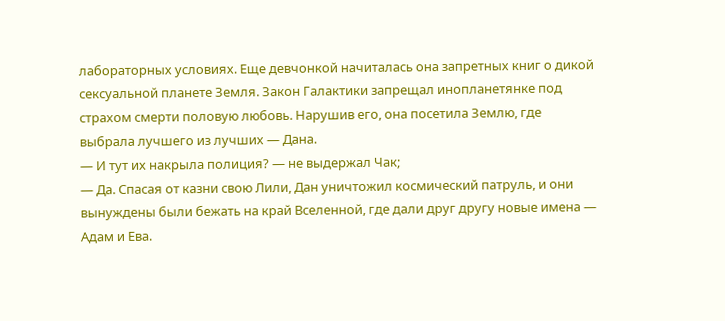лабораторных условиях. Еще девчонкой начиталась она запретных книг о дикой сексуальной планете Земля. Закон Галактики запрещал инопланетянке под страхом смерти половую любовь. Нарушив его, она посетила Землю, где выбрала лучшего из лучших — Дана.
— И тут их накрыла полиция? — не выдержал Чак;
— Да. Спасая от казни свою Лили, Дан уничтожил космический патруль, и они вынуждены были бежать на край Вселенной, где дали друг другу новые имена — Адам и Ева.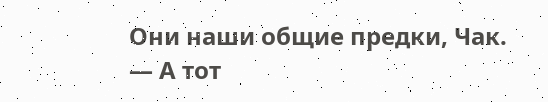Они наши общие предки, Чак.
— А тот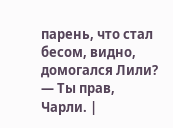парень, что стал бесом, видно, домогался Лили?
— Ты прав, Чарли. |